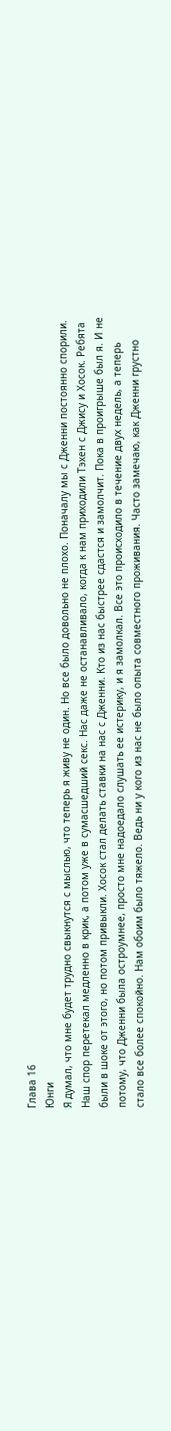Глава 16
Юнги
Я думал, что мне будет трудно свыкнутся с мыслью, что теперь я живу не один. Но все было довольно не плохо. Поначалу мы с Дженни постоянно спорили. Наш спор перетекал медленно в крик, а потом уже в сумасшедший секс. Нас даже не останавливало, когда к нам приходили Тэхен с Джису и Хосок. Ребята были в шоке от этого, но потом привыкли. Хосок стал делать ставки на нас с Дженни. Кто из нас быстрее сдастся и замолчит. Пока в проигрыше был я. И не потому, что Дженни была остроумнее, просто мне надоедало слушать ее истерику, и я замолкал. Все это происходило в течение двух недель, а теперь стало все более спокойно. Нам обоим было тяжело. Ведь ни у кого из нас не было опыта совместного проживания. Часто замечаю, как Дженни грустно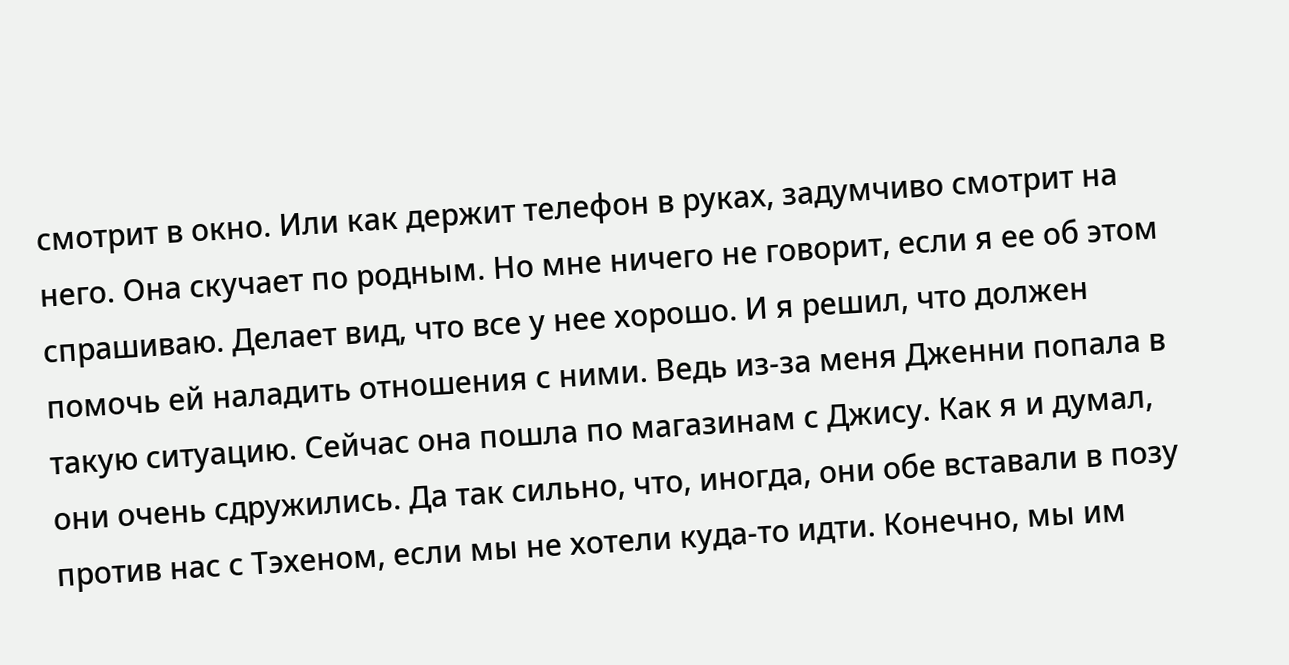смотрит в окно. Или как держит телефон в руках, задумчиво смотрит на него. Она скучает по родным. Но мне ничего не говорит, если я ее об этом спрашиваю. Делает вид, что все у нее хорошо. И я решил, что должен помочь ей наладить отношения с ними. Ведь из-за меня Дженни попала в такую ситуацию. Сейчас она пошла по магазинам с Джису. Как я и думал, они очень сдружились. Да так сильно, что, иногда, они обе вставали в позу против нас с Тэхеном, если мы не хотели куда-то идти. Конечно, мы им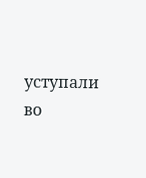уступали во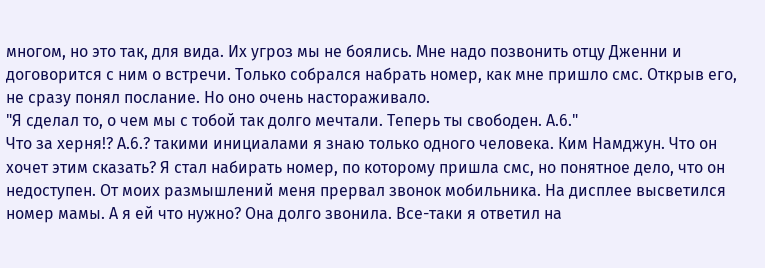многом, но это так, для вида. Их угроз мы не боялись. Мне надо позвонить отцу Дженни и договорится с ним о встречи. Только собрался набрать номер, как мне пришло смс. Открыв его, не сразу понял послание. Но оно очень настораживало.
"Я сделал то, о чем мы с тобой так долго мечтали. Теперь ты свободен. А.6."
Что за херня!? А.6.? такими инициалами я знаю только одного человека. Ким Намджун. Что он хочет этим сказать? Я стал набирать номер, по которому пришла смс, но понятное дело, что он недоступен. От моих размышлений меня прервал звонок мобильника. На дисплее высветился номер мамы. А я ей что нужно? Она долго звонила. Все-таки я ответил на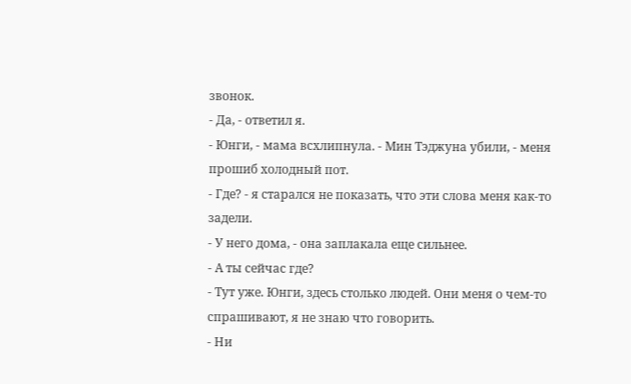звонок.
- Да, - ответил я.
- Юнги, - мама всхлипнула. - Мин Тэджуна убили, - меня прошиб холодный пот.
- Где? - я старался не показать, что эти слова меня как-то задели.
- У него дома, - она заплакала еще сильнее.
- А ты сейчас где?
- Тут уже. Юнги, здесь столько людей. Они меня о чем-то спрашивают, я не знаю что говорить.
- Ни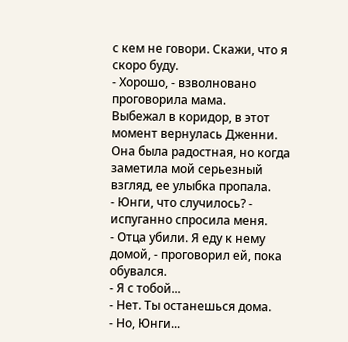с кем не говори. Скажи, что я скоро буду.
- Хорошо, - взволновано проговорила мама.
Выбежал в коридор, в этот момент вернулась Дженни. Она была радостная, но когда заметила мой серьезный взгляд, ее улыбка пропала.
- Юнги, что случилось? - испуганно спросила меня.
- Отца убили. Я еду к нему домой, - проговорил ей, пока обувался.
- Я с тобой...
- Нет. Ты останешься дома.
- Но, Юнги...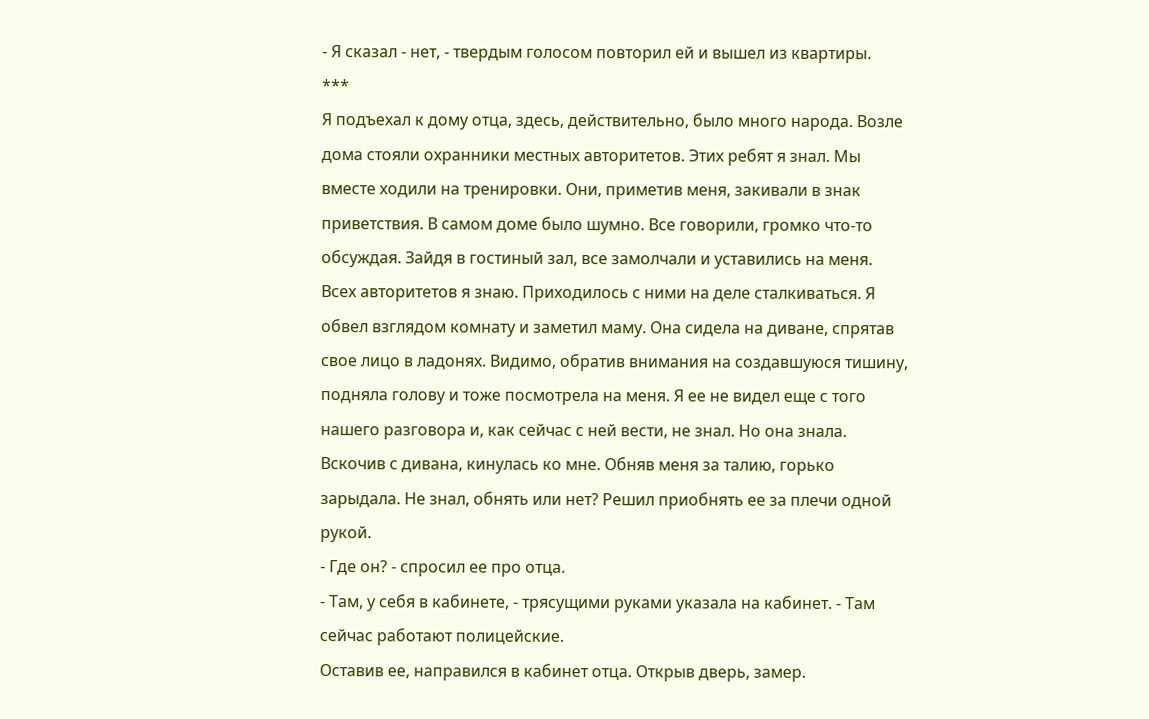- Я сказал - нет, - твердым голосом повторил ей и вышел из квартиры.
***
Я подъехал к дому отца, здесь, действительно, было много народа. Возле дома стояли охранники местных авторитетов. Этих ребят я знал. Мы вместе ходили на тренировки. Они, приметив меня, закивали в знак приветствия. В самом доме было шумно. Все говорили, громко что-то обсуждая. Зайдя в гостиный зал, все замолчали и уставились на меня. Всех авторитетов я знаю. Приходилось с ними на деле сталкиваться. Я обвел взглядом комнату и заметил маму. Она сидела на диване, спрятав свое лицо в ладонях. Видимо, обратив внимания на создавшуюся тишину, подняла голову и тоже посмотрела на меня. Я ее не видел еще с того нашего разговора и, как сейчас с ней вести, не знал. Но она знала. Вскочив с дивана, кинулась ко мне. Обняв меня за талию, горько зарыдала. Не знал, обнять или нет? Решил приобнять ее за плечи одной рукой.
- Где он? - спросил ее про отца.
- Там, у себя в кабинете, - трясущими руками указала на кабинет. - Там сейчас работают полицейские.
Оставив ее, направился в кабинет отца. Открыв дверь, замер.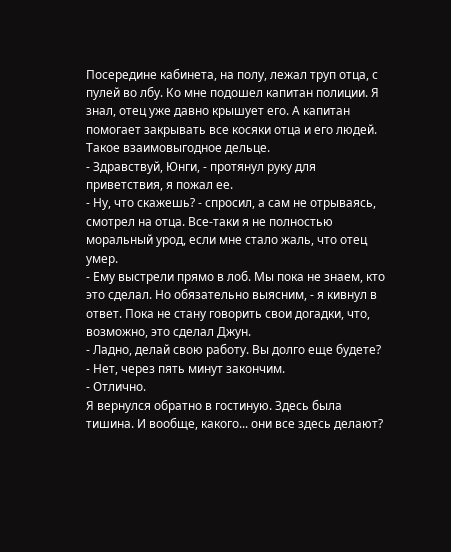Посередине кабинета, на полу, лежал труп отца, с пулей во лбу. Ко мне подошел капитан полиции. Я знал, отец уже давно крышует его. А капитан помогает закрывать все косяки отца и его людей. Такое взаимовыгодное дельце.
- Здравствуй, Юнги, - протянул руку для приветствия, я пожал ее.
- Ну, что скажешь? - спросил, а сам не отрываясь, смотрел на отца. Все-таки я не полностью моральный урод, если мне стало жаль, что отец умер.
- Ему выстрели прямо в лоб. Мы пока не знаем, кто это сделал. Но обязательно выясним, - я кивнул в ответ. Пока не стану говорить свои догадки, что, возможно, это сделал Джун.
- Ладно, делай свою работу. Вы долго еще будете?
- Нет, через пять минут закончим.
- Отлично.
Я вернулся обратно в гостиную. Здесь была тишина. И вообще, какого... они все здесь делают?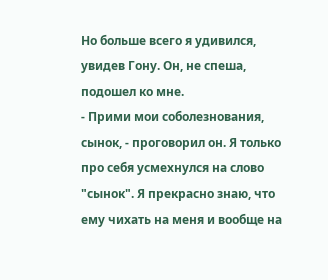Но больше всего я удивился, увидев Гону. Он, не спеша, подошел ко мне.
- Прими мои соболезнования, сынок, - проговорил он. Я только про себя усмехнулся на слово "сынок". Я прекрасно знаю, что ему чихать на меня и вообще на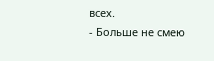всех.
- Больше не смею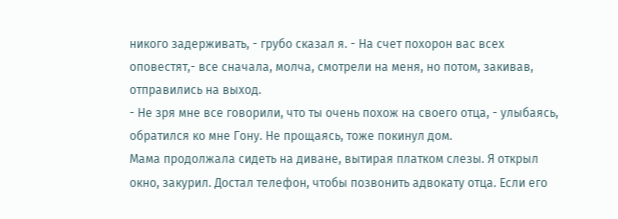никого задерживать, - грубо сказал я. - На счет похорон вас всех оповестят,- все сначала, молча, смотрели на меня, но потом, закивав, отправились на выход.
- Не зря мне все говорили, что ты очень похож на своего отца, - улыбаясь, обратился ко мне Гону. Не прощаясь, тоже покинул дом.
Мама продолжала сидеть на диване, вытирая платком слезы. Я открыл окно, закурил. Достал телефон, чтобы позвонить адвокату отца. Если его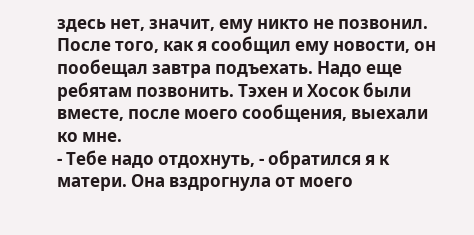здесь нет, значит, ему никто не позвонил. После того, как я сообщил ему новости, он пообещал завтра подъехать. Надо еще ребятам позвонить. Тэхен и Хосок были вместе, после моего сообщения, выехали ко мне.
- Тебе надо отдохнуть, - обратился я к матери. Она вздрогнула от моего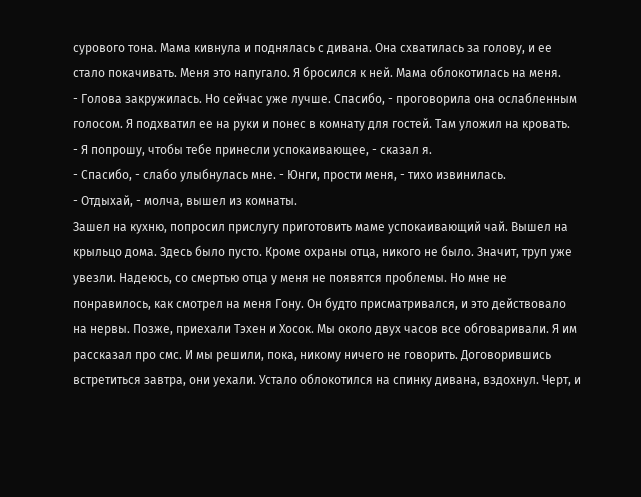сурового тона. Мама кивнула и поднялась с дивана. Она схватилась за голову, и ее стало покачивать. Меня это напугало. Я бросился к ней. Мама облокотилась на меня.
- Голова закружилась. Но сейчас уже лучше. Спасибо, - проговорила она ослабленным голосом. Я подхватил ее на руки и понес в комнату для гостей. Там уложил на кровать.
- Я попрошу, чтобы тебе принесли успокаивающее, - сказал я.
- Спасибо, - слабо улыбнулась мне. - Юнги, прости меня, - тихо извинилась.
- Отдыхай, - молча, вышел из комнаты.
Зашел на кухню, попросил прислугу приготовить маме успокаивающий чай. Вышел на крыльцо дома. Здесь было пусто. Кроме охраны отца, никого не было. Значит, труп уже увезли. Надеюсь, со смертью отца у меня не появятся проблемы. Но мне не понравилось, как смотрел на меня Гону. Он будто присматривался, и это действовало на нервы. Позже, приехали Тэхен и Хосок. Мы около двух часов все обговаривали. Я им рассказал про смс. И мы решили, пока, никому ничего не говорить. Договорившись встретиться завтра, они уехали. Устало облокотился на спинку дивана, вздохнул. Черт, и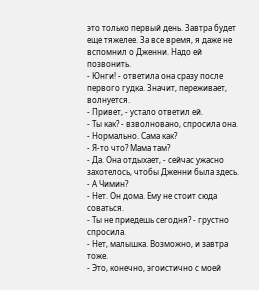это только первый день. Завтра будет еще тяжелее. За все время, я даже не вспомнил о Дженни. Надо ей позвонить.
- Юнги! - ответила она сразу после первого гудка. Значит, переживает, волнуется.
- Привет, - устало ответил ей.
- Ты как? - взволновано, спросила она.
- Нормально. Сама как?
- Я-то что? Мама там?
- Да. Она отдыхает, - сейчас ужасно захотелось, чтобы Дженни была здесь.
- А Чимин?
- Нет. Он дома. Ему не стоит сюда соваться.
- Ты не приедешь сегодня? - грустно спросила.
- Нет, малышка. Возможно, и завтра тоже.
- Это, конечно, эгоистично с моей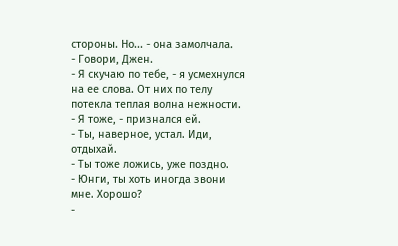стороны. Но... - она замолчала.
- Говори, Джен.
- Я скучаю по тебе, - я усмехнулся на ее слова. От них по телу потекла теплая волна нежности.
- Я тоже, - признался ей.
- Ты, наверное, устал. Иди, отдыхай.
- Ты тоже ложись, уже поздно.
- Юнги, ты хоть иногда звони мне. Хорошо?
-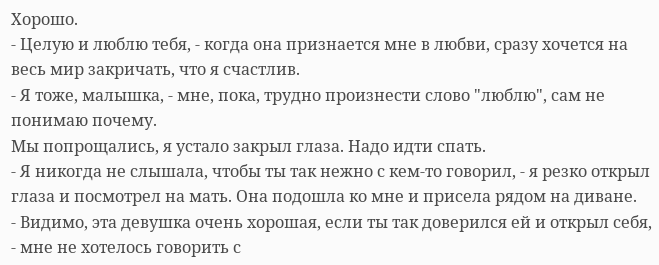Хорошо.
- Целую и люблю тебя, - когда она признается мне в любви, сразу хочется на весь мир закричать, что я счастлив.
- Я тоже, малышка, - мне, пока, трудно произнести слово "люблю", сам не понимаю почему.
Мы попрощались, я устало закрыл глаза. Надо идти спать.
- Я никогда не слышала, чтобы ты так нежно с кем-то говорил, - я резко открыл глаза и посмотрел на мать. Она подошла ко мне и присела рядом на диване.
- Видимо, эта девушка очень хорошая, если ты так доверился ей и открыл себя, - мне не хотелось говорить с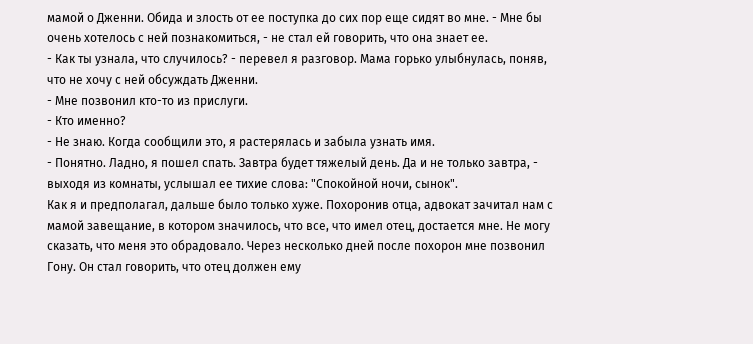мамой о Дженни. Обида и злость от ее поступка до сих пор еще сидят во мне. - Мне бы очень хотелось с ней познакомиться, - не стал ей говорить, что она знает ее.
- Как ты узнала, что случилось? - перевел я разговор. Мама горько улыбнулась, поняв, что не хочу с ней обсуждать Дженни.
- Мне позвонил кто-то из прислуги.
- Кто именно?
- Не знаю. Когда сообщили это, я растерялась и забыла узнать имя.
- Понятно. Ладно, я пошел спать. Завтра будет тяжелый день. Да и не только завтра, - выходя из комнаты, услышал ее тихие слова: "Спокойной ночи, сынок".
Как я и предполагал, дальше было только хуже. Похоронив отца, адвокат зачитал нам с мамой завещание, в котором значилось, что все, что имел отец, достается мне. Не могу сказать, что меня это обрадовало. Через несколько дней после похорон мне позвонил Гону. Он стал говорить, что отец должен ему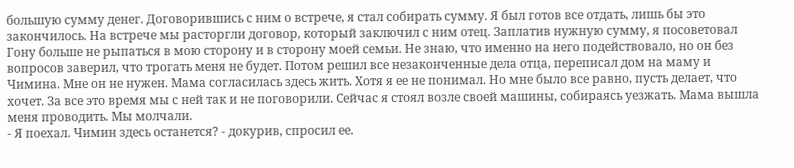большую сумму денег. Договорившись с ним о встрече, я стал собирать сумму. Я был готов все отдать, лишь бы это закончилось. На встрече мы расторгли договор, который заключил с ним отец. Заплатив нужную сумму, я посоветовал Гону больше не рыпаться в мою сторону и в сторону моей семьи. Не знаю, что именно на него подействовало, но он без вопросов заверил, что трогать меня не будет. Потом решил все незаконченные дела отца, переписал дом на маму и Чимина. Мне он не нужен. Мама согласилась здесь жить. Хотя я ее не понимал. Но мне было все равно, пусть делает, что хочет. За все это время мы с ней так и не поговорили. Сейчас я стоял возле своей машины, собираясь уезжать. Мама вышла меня проводить. Мы молчали.
- Я поехал. Чимин здесь останется? - докурив, спросил ее.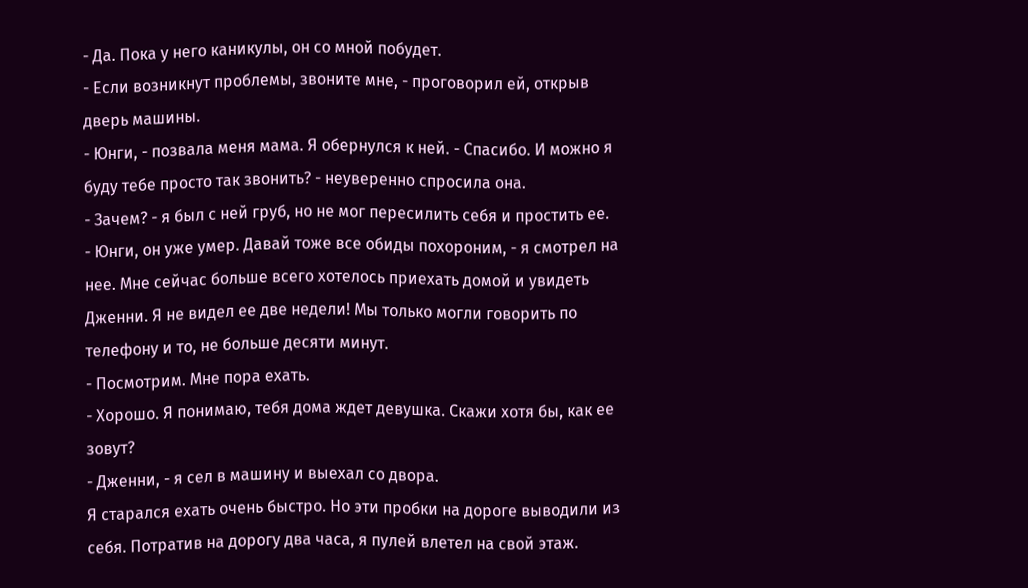- Да. Пока у него каникулы, он со мной побудет.
- Если возникнут проблемы, звоните мне, - проговорил ей, открыв дверь машины.
- Юнги, - позвала меня мама. Я обернулся к ней. - Спасибо. И можно я буду тебе просто так звонить? - неуверенно спросила она.
- Зачем? - я был с ней груб, но не мог пересилить себя и простить ее.
- Юнги, он уже умер. Давай тоже все обиды похороним, - я смотрел на нее. Мне сейчас больше всего хотелось приехать домой и увидеть Дженни. Я не видел ее две недели! Мы только могли говорить по телефону и то, не больше десяти минут.
- Посмотрим. Мне пора ехать.
- Хорошо. Я понимаю, тебя дома ждет девушка. Скажи хотя бы, как ее зовут?
- Дженни, - я сел в машину и выехал со двора.
Я старался ехать очень быстро. Но эти пробки на дороге выводили из себя. Потратив на дорогу два часа, я пулей влетел на свой этаж.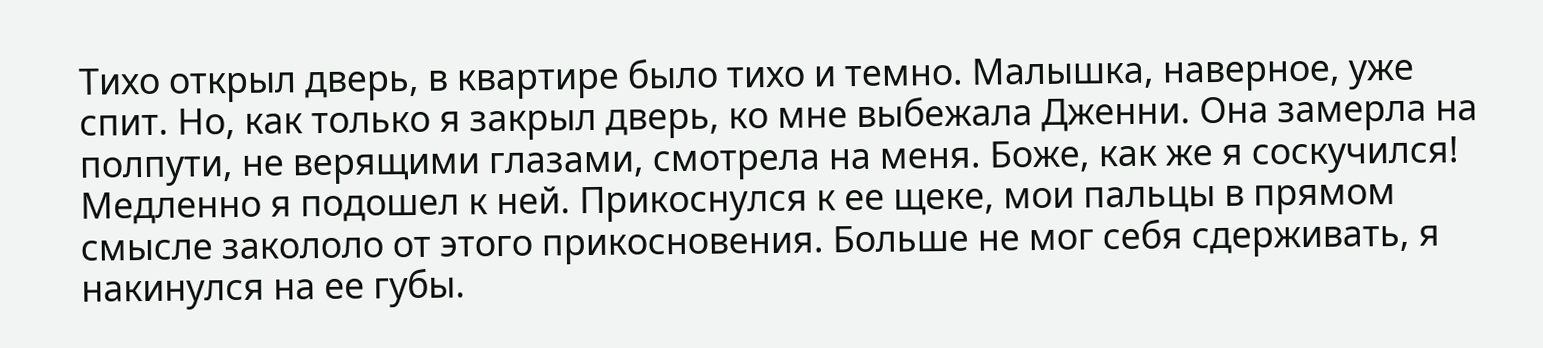Тихо открыл дверь, в квартире было тихо и темно. Малышка, наверное, уже спит. Но, как только я закрыл дверь, ко мне выбежала Дженни. Она замерла на полпути, не верящими глазами, смотрела на меня. Боже, как же я соскучился! Медленно я подошел к ней. Прикоснулся к ее щеке, мои пальцы в прямом смысле закололо от этого прикосновения. Больше не мог себя сдерживать, я накинулся на ее губы.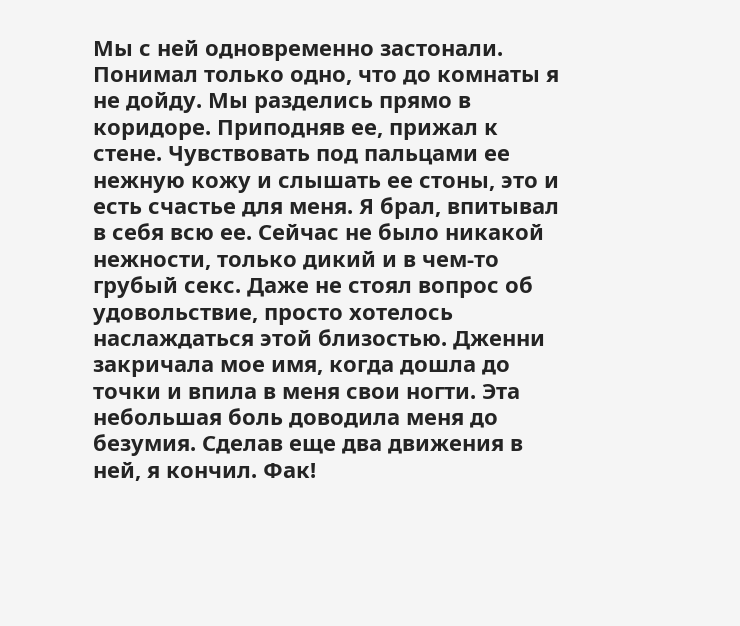Мы с ней одновременно застонали. Понимал только одно, что до комнаты я не дойду. Мы разделись прямо в коридоре. Приподняв ее, прижал к стене. Чувствовать под пальцами ее нежную кожу и слышать ее стоны, это и есть счастье для меня. Я брал, впитывал в себя всю ее. Сейчас не было никакой нежности, только дикий и в чем-то грубый секс. Даже не стоял вопрос об удовольствие, просто хотелось наслаждаться этой близостью. Дженни закричала мое имя, когда дошла до точки и впила в меня свои ногти. Эта небольшая боль доводила меня до безумия. Сделав еще два движения в ней, я кончил. Фак!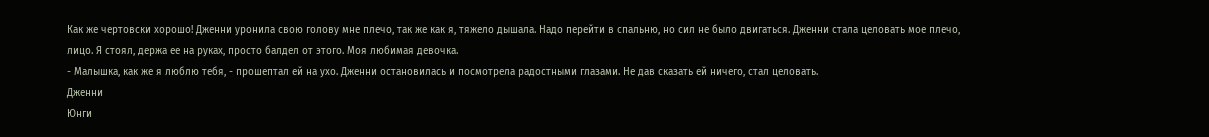Как же чертовски хорошо! Дженни уронила свою голову мне плечо, так же как я, тяжело дышала. Надо перейти в спальню, но сил не было двигаться. Дженни стала целовать мое плечо, лицо. Я стоял, держа ее на руках, просто балдел от этого. Моя любимая девочка.
- Малышка, как же я люблю тебя, - прошептал ей на ухо. Дженни остановилась и посмотрела радостными глазами. Не дав сказать ей ничего, стал целовать.
Дженни
Юнги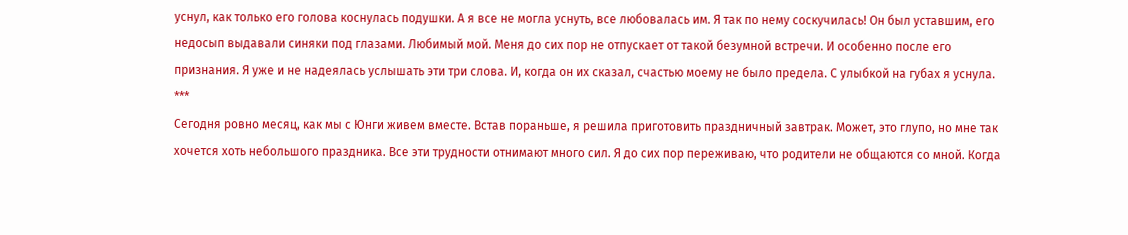уснул, как только его голова коснулась подушки. А я все не могла уснуть, все любовалась им. Я так по нему соскучилась! Он был уставшим, его недосып выдавали синяки под глазами. Любимый мой. Меня до сих пор не отпускает от такой безумной встречи. И особенно после его признания. Я уже и не надеялась услышать эти три слова. И, когда он их сказал, счастью моему не было предела. С улыбкой на губах я уснула.
***
Сегодня ровно месяц, как мы с Юнги живем вместе. Встав пораньше, я решила приготовить праздничный завтрак. Может, это глупо, но мне так хочется хоть небольшого праздника. Все эти трудности отнимают много сил. Я до сих пор переживаю, что родители не общаются со мной. Когда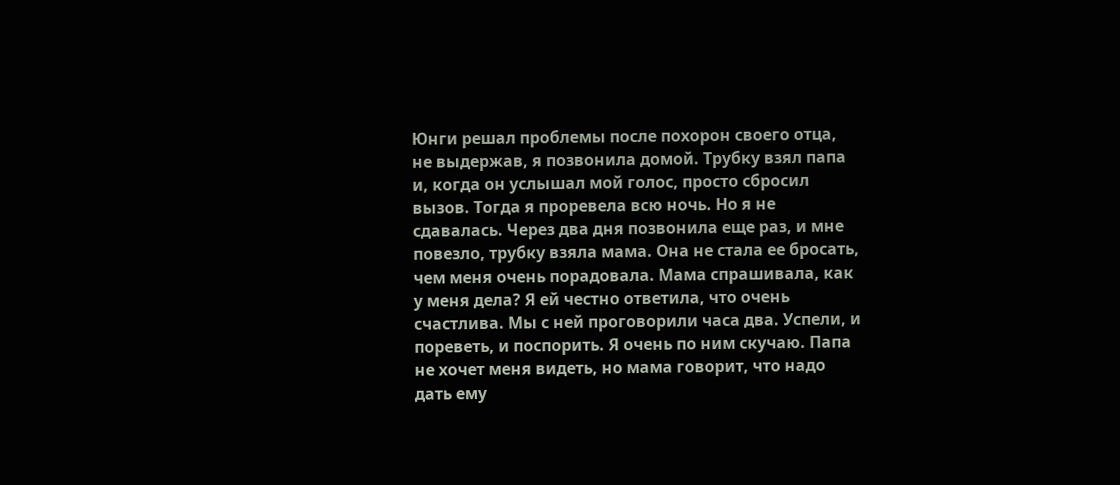Юнги решал проблемы после похорон своего отца, не выдержав, я позвонила домой. Трубку взял папа и, когда он услышал мой голос, просто сбросил вызов. Тогда я проревела всю ночь. Но я не сдавалась. Через два дня позвонила еще раз, и мне повезло, трубку взяла мама. Она не стала ее бросать, чем меня очень порадовала. Мама спрашивала, как у меня дела? Я ей честно ответила, что очень счастлива. Мы с ней проговорили часа два. Успели, и пореветь, и поспорить. Я очень по ним скучаю. Папа не хочет меня видеть, но мама говорит, что надо дать ему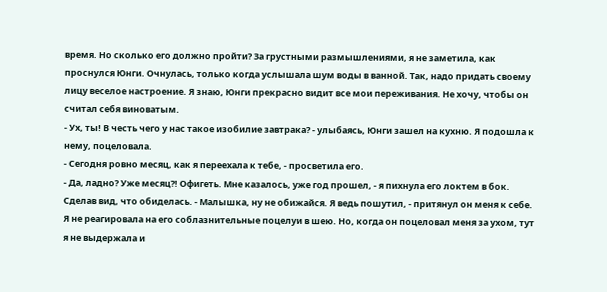время. Но сколько его должно пройти? За грустными размышлениями, я не заметила, как проснулся Юнги. Очнулась, только когда услышала шум воды в ванной. Так, надо придать своему лицу веселое настроение. Я знаю, Юнги прекрасно видит все мои переживания. Не хочу, чтобы он считал себя виноватым.
- Ух, ты! В честь чего у нас такое изобилие завтрака? - улыбаясь, Юнги зашел на кухню. Я подошла к нему, поцеловала.
- Сегодня ровно месяц, как я переехала к тебе, - просветила его.
- Да, ладно? Уже месяц?! Офигеть. Мне казалось, уже год прошел, - я пихнула его локтем в бок. Сделав вид, что обиделась. - Малышка, ну не обижайся. Я ведь пошутил, - притянул он меня к себе.
Я не реагировала на его соблазнительные поцелуи в шею. Но, когда он поцеловал меня за ухом, тут я не выдержала и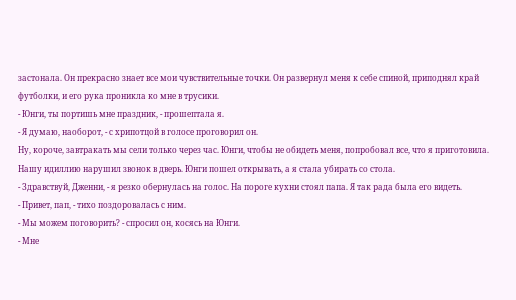застонала. Он прекрасно знает все мои чувствительные точки. Он развернул меня к себе спиной, приподнял край футболки, и его рука проникла ко мне в трусики.
- Юнги, ты портишь мне праздник, - прошептала я.
- Я думаю, наоборот, - с хрипотцой в голосе проговорил он.
Ну, короче, завтракать мы сели только через час. Юнги, чтобы не обидеть меня, попробовал все, что я приготовила. Нашу идиллию нарушил звонок в дверь. Юнги пошел открывать, а я стала убирать со стола.
- Здравствуй, Дженни, - я резко обернулась на голос. На пороге кухни стоял папа. Я так рада была его видеть.
- Привет, пап, - тихо поздоровалась с ним.
- Мы можем поговорить? - спросил он, косясь на Юнги.
- Мне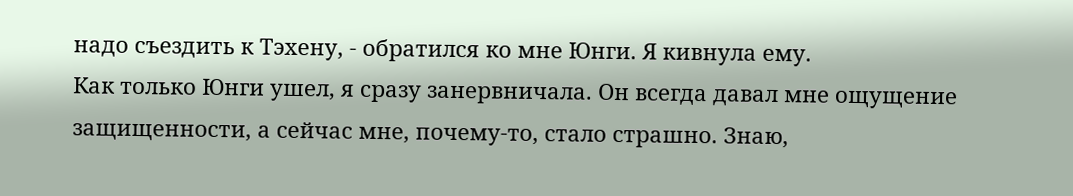надо съездить к Тэхену, - обратился ко мне Юнги. Я кивнула ему.
Как только Юнги ушел, я сразу занервничала. Он всегда давал мне ощущение защищенности, а сейчас мне, почему-то, стало страшно. Знаю,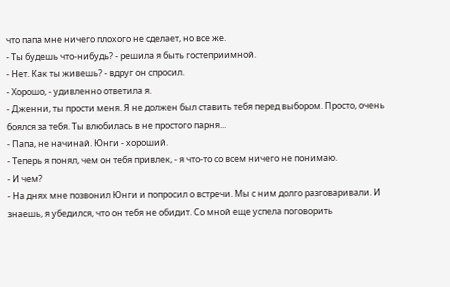что папа мне ничего плохого не сделает, но все же.
- Ты будешь что-нибудь? - решила я быть гостеприимной.
- Нет. Как ты живешь? - вдруг он спросил.
- Хорошо, - удивленно ответила я.
- Дженни, ты прости меня. Я не должен был ставить тебя перед выбором. Просто, очень боялся за тебя. Ты влюбилась в не простого парня...
- Папа, не начинай. Юнги - хороший.
- Теперь я понял, чем он тебя привлек, - я что-то со всем ничего не понимаю.
- И чем?
- На днях мне позвонил Юнги и попросил о встречи. Мы с ним долго разговаривали. И знаешь, я убедился, что он тебя не обидит. Со мной еще успела поговорить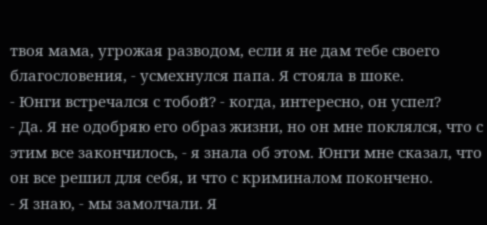твоя мама, угрожая разводом, если я не дам тебе своего благословения, - усмехнулся папа. Я стояла в шоке.
- Юнги встречался с тобой? - когда, интересно, он успел?
- Да. Я не одобряю его образ жизни, но он мне поклялся, что с этим все закончилось, - я знала об этом. Юнги мне сказал, что он все решил для себя, и что с криминалом покончено.
- Я знаю, - мы замолчали. Я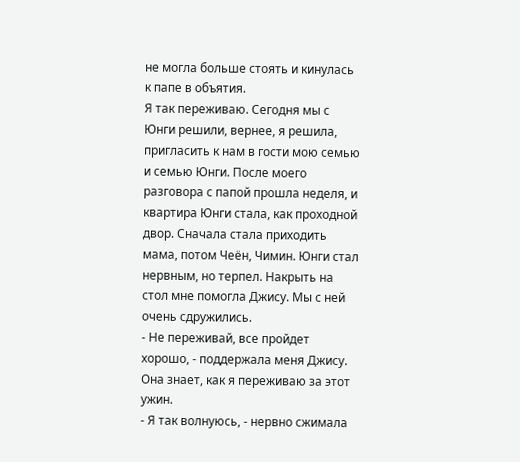не могла больше стоять и кинулась к папе в объятия.
Я так переживаю. Сегодня мы с Юнги решили, вернее, я решила, пригласить к нам в гости мою семью и семью Юнги. После моего разговора с папой прошла неделя, и квартира Юнги стала, как проходной двор. Сначала стала приходить мама, потом Чеён, Чимин. Юнги стал нервным, но терпел. Накрыть на стол мне помогла Джису. Мы с ней очень сдружились.
- Не переживай, все пройдет хорошо, - поддержала меня Джису. Она знает, как я переживаю за этот ужин.
- Я так волнуюсь, - нервно сжимала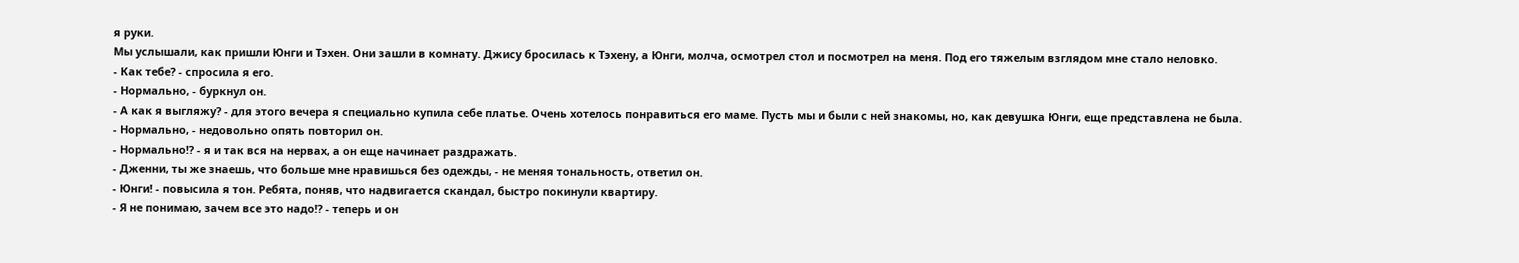я руки.
Мы услышали, как пришли Юнги и Тэхен. Они зашли в комнату. Джису бросилась к Тэхену, а Юнги, молча, осмотрел стол и посмотрел на меня. Под его тяжелым взглядом мне стало неловко.
- Как тебе? - спросила я его.
- Нормально, - буркнул он.
- А как я выгляжу? - для этого вечера я специально купила себе платье. Очень хотелось понравиться его маме. Пусть мы и были с ней знакомы, но, как девушка Юнги, еще представлена не была.
- Нормально, - недовольно опять повторил он.
- Нормально!? - я и так вся на нервах, а он еще начинает раздражать.
- Дженни, ты же знаешь, что больше мне нравишься без одежды, - не меняя тональность, ответил он.
- Юнги! - повысила я тон. Ребята, поняв, что надвигается скандал, быстро покинули квартиру.
- Я не понимаю, зачем все это надо!? - теперь и он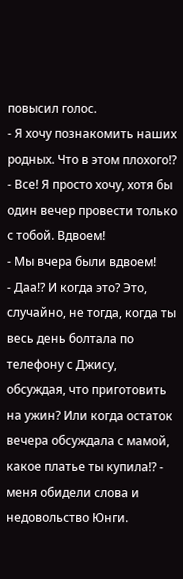повысил голос.
- Я хочу познакомить наших родных. Что в этом плохого!?
- Все! Я просто хочу, хотя бы один вечер провести только с тобой. Вдвоем!
- Мы вчера были вдвоем!
- Даа!? И когда это? Это, случайно, не тогда, когда ты весь день болтала по телефону с Джису, обсуждая, что приготовить на ужин? Или когда остаток вечера обсуждала с мамой, какое платье ты купила!? - меня обидели слова и недовольство Юнги.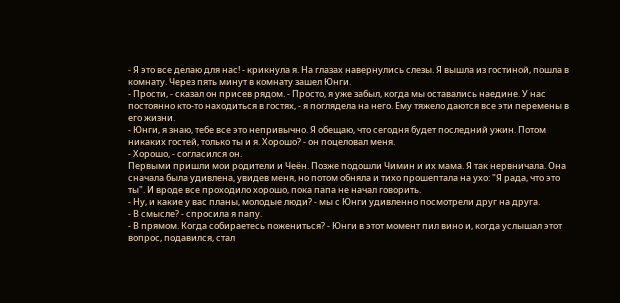- Я это все делаю для нас! - крикнула я. На глазах навернулись слезы. Я вышла из гостиной, пошла в комнату. Через пять минут в комнату зашел Юнги.
- Прости, - сказал он присев рядом. - Просто, я уже забыл, когда мы оставались наедине. У нас постоянно кто-то находиться в гостях, - я поглядела на него. Ему тяжело даются все эти перемены в его жизни.
- Юнги, я знаю, тебе все это непривычно. Я обещаю, что сегодня будет последний ужин. Потом никаких гостей, только ты и я. Хорошо? - он поцеловал меня.
- Хорошо, - согласился он.
Первыми пришли мои родители и Чеён. Позже подошли Чимин и их мама. Я так нервничала. Она сначала была удивлена, увидев меня, но потом обняла и тихо прошептала на ухо: "Я рада, что это ты". И вроде все проходило хорошо, пока папа не начал говорить.
- Ну, и какие у вас планы, молодые люди? - мы с Юнги удивленно посмотрели друг на друга.
- В смысле? - спросила я папу.
- В прямом. Когда собираетесь пожениться? - Юнги в этот момент пил вино и, когда услышал этот вопрос, подавился, стал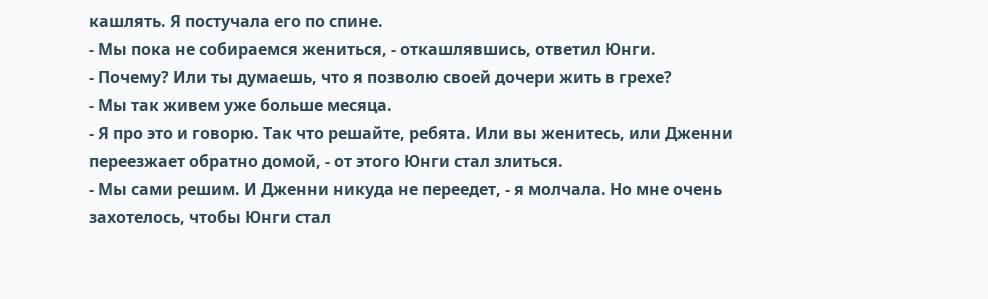кашлять. Я постучала его по спине.
- Мы пока не собираемся жениться, - откашлявшись, ответил Юнги.
- Почему? Или ты думаешь, что я позволю своей дочери жить в грехе?
- Мы так живем уже больше месяца.
- Я про это и говорю. Так что решайте, ребята. Или вы женитесь, или Дженни переезжает обратно домой, - от этого Юнги стал злиться.
- Мы сами решим. И Дженни никуда не переедет, - я молчала. Но мне очень захотелось, чтобы Юнги стал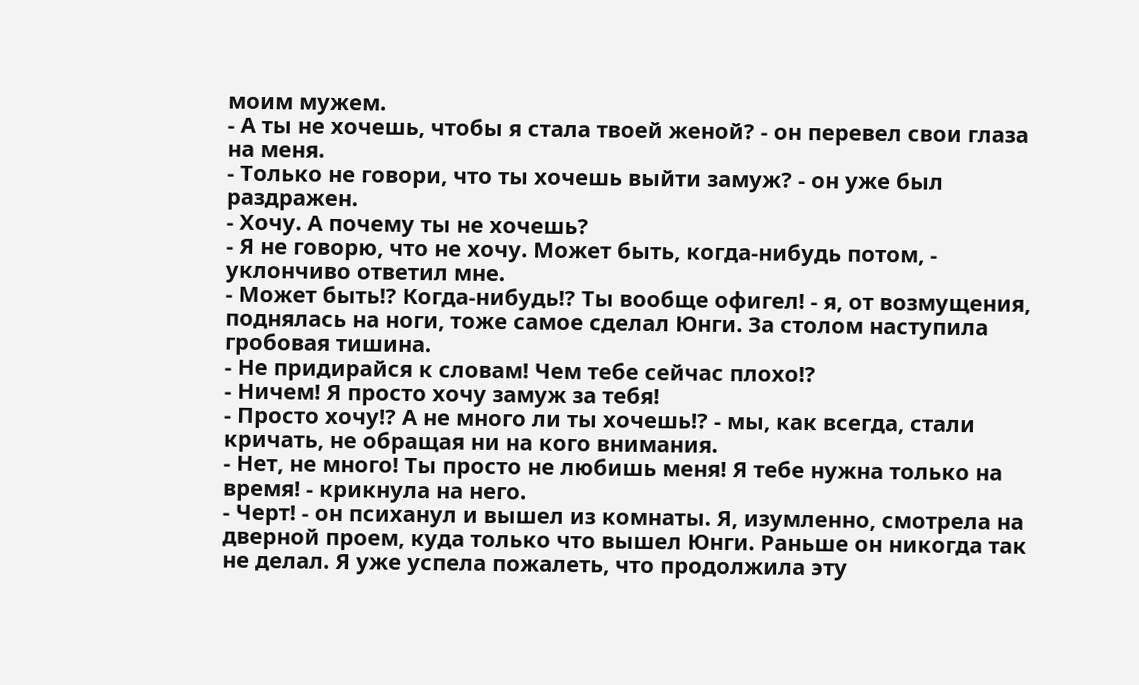моим мужем.
- А ты не хочешь, чтобы я стала твоей женой? - он перевел свои глаза на меня.
- Только не говори, что ты хочешь выйти замуж? - он уже был раздражен.
- Хочу. А почему ты не хочешь?
- Я не говорю, что не хочу. Может быть, когда-нибудь потом, - уклончиво ответил мне.
- Может быть!? Когда-нибудь!? Ты вообще офигел! - я, от возмущения, поднялась на ноги, тоже самое сделал Юнги. За столом наступила гробовая тишина.
- Не придирайся к словам! Чем тебе сейчас плохо!?
- Ничем! Я просто хочу замуж за тебя!
- Просто хочу!? А не много ли ты хочешь!? - мы, как всегда, стали кричать, не обращая ни на кого внимания.
- Нет, не много! Ты просто не любишь меня! Я тебе нужна только на время! - крикнула на него.
- Черт! - он психанул и вышел из комнаты. Я, изумленно, смотрела на дверной проем, куда только что вышел Юнги. Раньше он никогда так не делал. Я уже успела пожалеть, что продолжила эту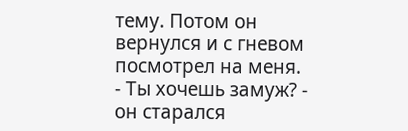тему. Потом он вернулся и с гневом посмотрел на меня.
- Ты хочешь замуж? - он старался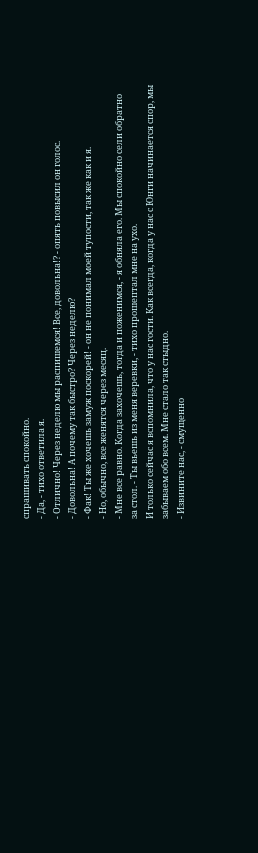спрашивать спокойно.
- Да, - тихо ответила я.
- Отлично! Через неделю мы распишемся! Все, довольна!? - опять повысил он голос.
- Довольна! А почему так быстро? Через неделю?
- Фак! Ты же хочешь замуж поскорей! - он не понимал моей тупости, так же как и я.
- Но, обычно, все женятся через месяц.
- Мне все равно. Когда захочешь, тогда и поженимся, - я обняла его. Мы спокойно сели обратно за стол. - Ты вьешь из меня веревки, - тихо прошептал мне на ухо.
И только сейчас я вспомнила, что у нас гости. Как всегда, когда у нас с Юнги начинается спор, мы забываем обо всем. Мне стало так стыдно.
- Извините нас, - смущенно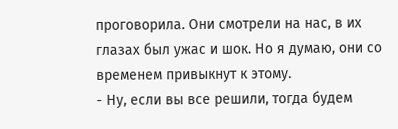проговорила. Они смотрели на нас, в их глазах был ужас и шок. Но я думаю, они со временем привыкнут к этому.
- Ну, если вы все решили, тогда будем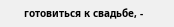готовиться к свадьбе, -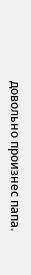довольно произнес папа.